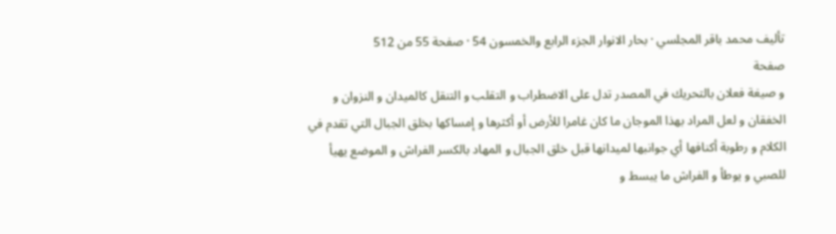تأليف محمد باقر المجلسي · بحار الانوار الجزء الرابع والخمسون 54 · صفحة 55 من 512
صفحة
و صيغة فعلان بالتحريك في المصدر تدل على الاضطراب و التقلب و التنقل كالميدان و النزوان و الخفقان و لعل المراد بهذا الموجان ما كان غامرا للأرض أو أكثرها و إمساكها بخلق الجبال التي تقدم في الكلام و رطوبة أكنافها أي جوانبها لميدانها قبل خلق الجبال و المهاد بالكسر الفراش و الموضع يهيأ للصبي و يوطأ و الفراش ما يبسط و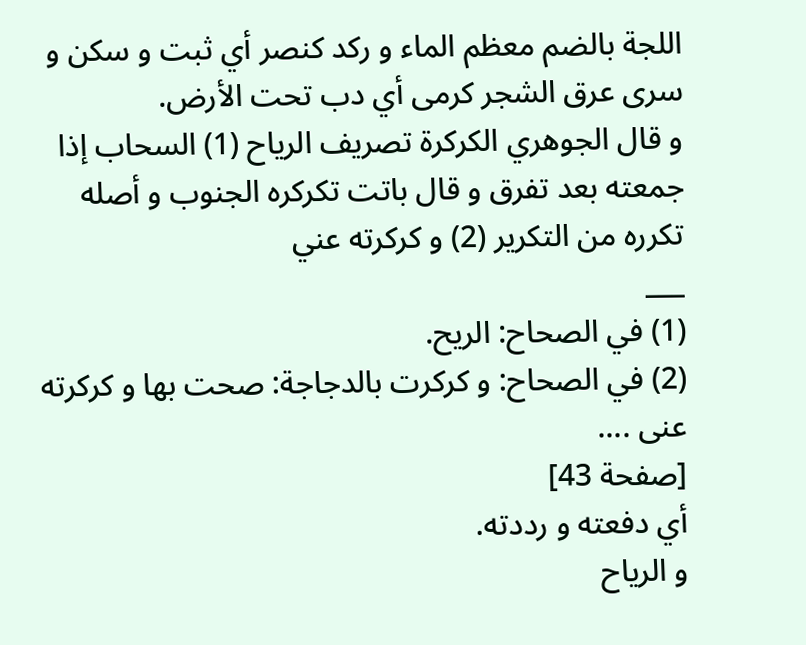اللجة بالضم معظم الماء و ركد كنصر أي ثبت و سكن و سرى عرق الشجر كرمى أي دب تحت الأرض.
و قال الجوهري الكركرة تصريف الرياح (1) السحاب إذا جمعته بعد تفرق و قال باتت تكركره الجنوب و أصله تكرره من التكرير (2) و كركرته عني
___
(1) في الصحاح: الريح.
(2) في الصحاح: و كركرت بالدجاجة: صحت بها و كركرته عنى ....
[صفحة 43]
أي دفعته و رددته.
و الرياح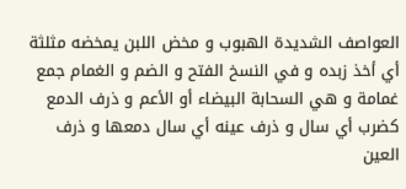العواصف الشديدة الهبوب و مخض اللبن يمخضه مثلثة أي أخذ زبده و في النسخ الفتح و الضم و الغمام جمع غمامة و هي السحابة البيضاء أو الأعم و ذرف الدمع كضرب أي سال و ذرف عينه أي سال دمعها و ذرف العين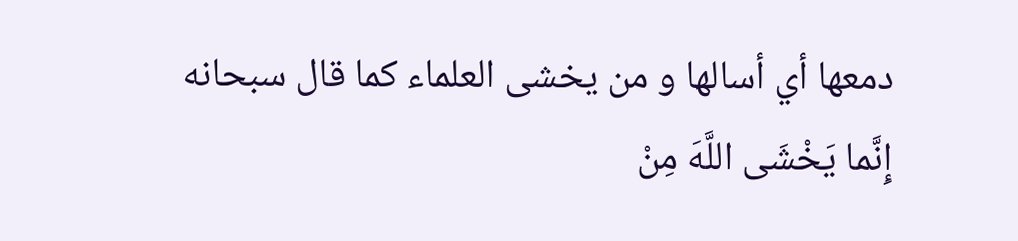دمعها أي أسالها و من يخشى العلماء كما قال سبحانه إِنَّما يَخْشَى اللَّهَ مِنْ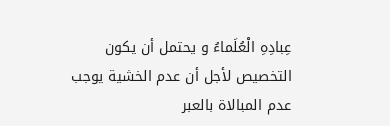عِبادِهِ الْعُلَماءُ و يحتمل أن يكون التخصيص لأجل أن عدم الخشية يوجب عدم المبالاة بالعبر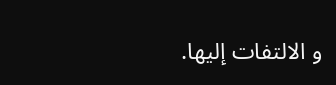و الالتفات إليها.